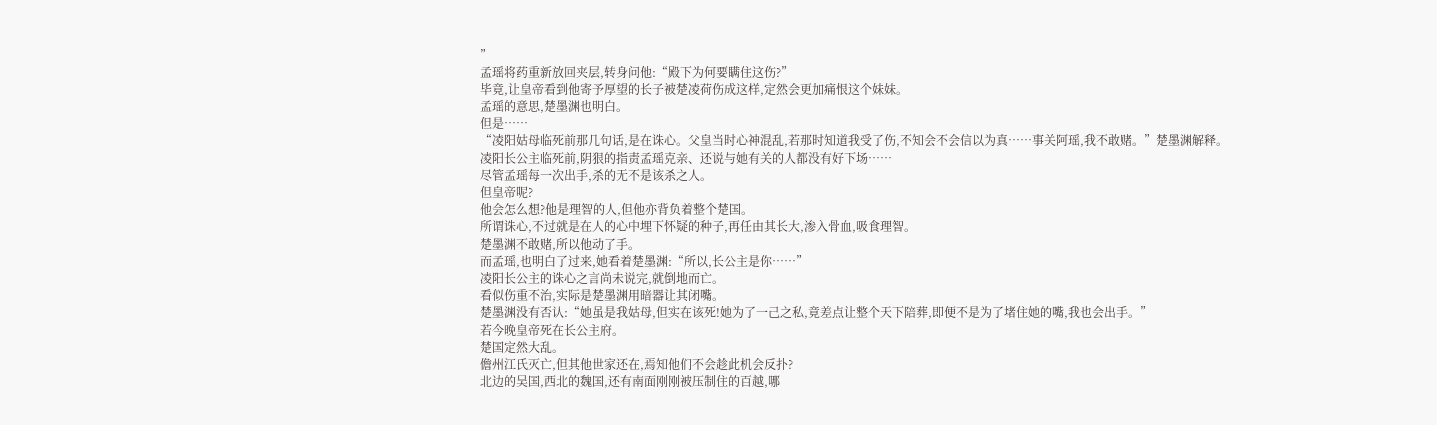”
孟瑶将药重新放回夹层,转身问他:“殿下为何要瞒住这伤?”
毕竟,让皇帝看到他寄予厚望的长子被楚凌荷伤成这样,定然会更加痛恨这个妹妹。
孟瑶的意思,楚墨渊也明白。
但是……
“凌阳姑母临死前那几句话,是在诛心。父皇当时心神混乱,若那时知道我受了伤,不知会不会信以为真……事关阿瑶,我不敢赌。”楚墨渊解释。
凌阳长公主临死前,阴狠的指责孟瑶克亲、还说与她有关的人都没有好下场……
尽管孟瑶每一次出手,杀的无不是该杀之人。
但皇帝呢?
他会怎么想?他是理智的人,但他亦背负着整个楚国。
所谓诛心,不过就是在人的心中埋下怀疑的种子,再任由其长大,渗入骨血,吸食理智。
楚墨渊不敢赌,所以他动了手。
而孟瑶,也明白了过来,她看着楚墨渊:“所以,长公主是你……”
凌阳长公主的诛心之言尚未说完,就倒地而亡。
看似伤重不治,实际是楚墨渊用暗器让其闭嘴。
楚墨渊没有否认:“她虽是我姑母,但实在该死!她为了一己之私,竟差点让整个天下陪葬,即便不是为了堵住她的嘴,我也会出手。”
若今晚皇帝死在长公主府。
楚国定然大乱。
儋州江氏灭亡,但其他世家还在,焉知他们不会趁此机会反扑?
北边的吴国,西北的魏国,还有南面刚刚被压制住的百越,哪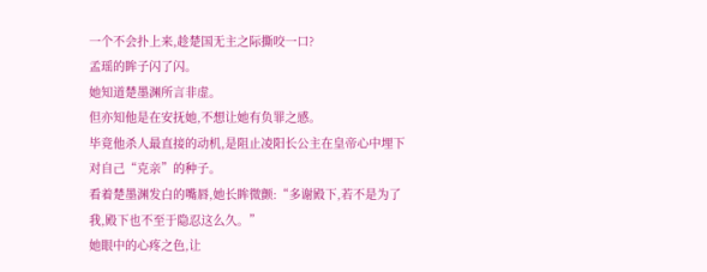一个不会扑上来,趁楚国无主之际撕咬一口?
孟瑶的眸子闪了闪。
她知道楚墨渊所言非虚。
但亦知他是在安抚她,不想让她有负罪之感。
毕竟他杀人最直接的动机,是阻止凌阳长公主在皇帝心中埋下对自己“克亲”的种子。
看着楚墨渊发白的嘴唇,她长眸微颤:“多谢殿下,若不是为了我,殿下也不至于隐忍这么久。”
她眼中的心疼之色,让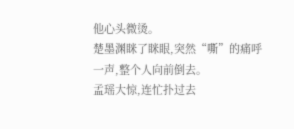他心头微烫。
楚墨渊眯了眯眼,突然“嘶”的痛呼一声,整个人向前倒去。
孟瑶大惊,连忙扑过去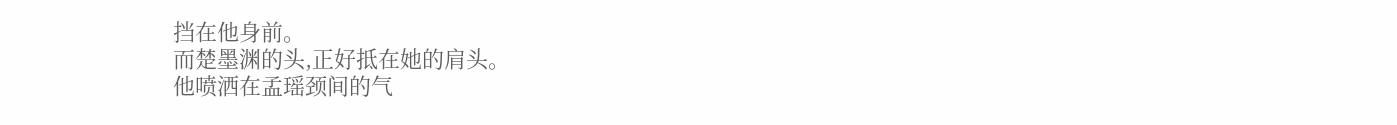挡在他身前。
而楚墨渊的头,正好抵在她的肩头。
他喷洒在孟瑶颈间的气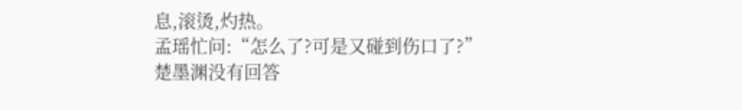息,滚烫,灼热。
孟瑶忙问:“怎么了?可是又碰到伤口了?”
楚墨渊没有回答